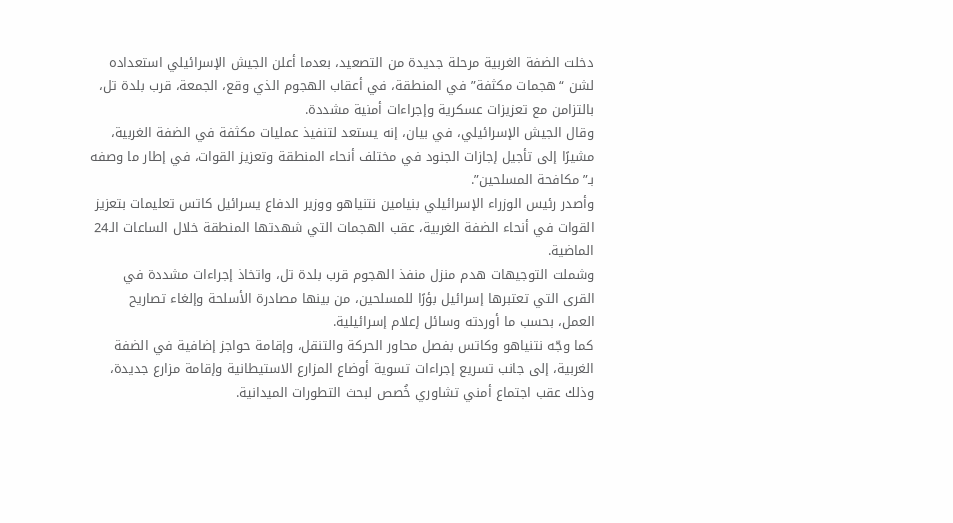دخلت الضفة الغربية مرحلة جديدة من التصعيد، بعدما أعلن الجيش الإسرائيلي استعداده لشن “هجمات مكثفة” في المنطقة، في أعقاب الهجوم الذي وقع، الجمعة، قرب بلدة تل، بالتزامن مع تعزيزات عسكرية وإجراءات أمنية مشددة.
وقال الجيش الإسرائيلي، في بيان، إنه يستعد لتنفيذ عمليات مكثفة في الضفة الغربية، مشيرًا إلى تأجيل إجازات الجنود في مختلف أنحاء المنطقة وتعزيز القوات، في إطار ما وصفه بـ”مكافحة المسلحين”.
وأصدر رئيس الوزراء الإسرائيلي بنيامين نتنياهو ووزير الدفاع يسرائيل كاتس تعليمات بتعزيز القوات في أنحاء الضفة الغربية، عقب الهجمات التي شهدتها المنطقة خلال الساعات الـ24 الماضية.
وشملت التوجيهات هدم منزل منفذ الهجوم قرب بلدة تل، واتخاذ إجراءات مشددة في القرى التي تعتبرها إسرائيل بؤرًا للمسلحين، من بينها مصادرة الأسلحة وإلغاء تصاريح العمل، بحسب ما أوردته وسائل إعلام إسرائيلية.
كما وجّه نتنياهو وكاتس بفصل محاور الحركة والتنقل، وإقامة حواجز إضافية في الضفة الغربية، إلى جانب تسريع إجراءات تسوية أوضاع المزارع الاستيطانية وإقامة مزارع جديدة، وذلك عقب اجتماع أمني تشاوري خُصص لبحث التطورات الميدانية.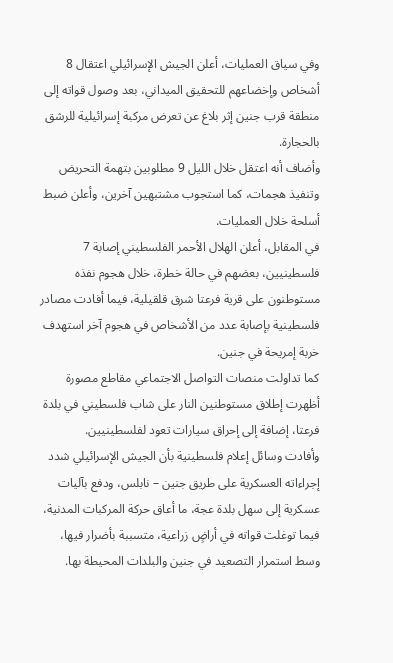وفي سياق العمليات، أعلن الجيش الإسرائيلي اعتقال 8 أشخاص وإخضاعهم للتحقيق الميداني، بعد وصول قواته إلى منطقة قرب جنين إثر بلاغ عن تعرض مركبة إسرائيلية للرشق بالحجارة.
وأضاف أنه اعتقل خلال الليل 9 مطلوبين بتهمة التحريض وتنفيذ هجمات، كما استجوب مشتبهين آخرين، وأعلن ضبط أسلحة خلال العمليات.
في المقابل، أعلن الهلال الأحمر الفلسطيني إصابة 7 فلسطينيين، بعضهم في حالة خطرة، خلال هجوم نفذه مستوطنون على قرية فرعتا شرق قلقيلية، فيما أفادت مصادر فلسطينية بإصابة عدد من الأشخاص في هجوم آخر استهدف خربة إمريحة في جنين.
كما تداولت منصات التواصل الاجتماعي مقاطع مصورة أظهرت إطلاق مستوطنين النار على شاب فلسطيني في بلدة فرعتا، إضافة إلى إحراق سيارات تعود لفلسطينيين.
وأفادت وسائل إعلام فلسطينية بأن الجيش الإسرائيلي شدد إجراءاته العسكرية على طريق جنين – نابلس، ودفع بآليات عسكرية إلى سهل بلدة عجة، ما أعاق حركة المركبات المدنية، فيما توغلت قواته في أراضٍ زراعية، متسببة بأضرار فيها، وسط استمرار التصعيد في جنين والبلدات المحيطة بها.